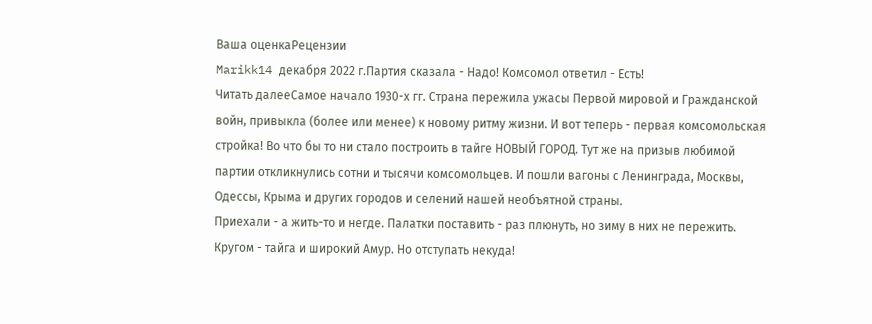Ваша оценкаРецензии
Marikk14 декабря 2022 г.Партия сказала - Надо! Комсомол ответил - Есть!
Читать далееСамое начало 1930-х гг. Страна пережила ужасы Первой мировой и Гражданской войн, привыкла (более или менее) к новому ритму жизни. И вот теперь - первая комсомольская стройка! Во что бы то ни стало построить в тайге НОВЫЙ ГОРОД. Тут же на призыв любимой партии откликнулись сотни и тысячи комсомольцев. И пошли вагоны с Ленинграда, Москвы, Одессы, Крыма и других городов и селений нашей необъятной страны.
Приехали - а жить-то и негде. Палатки поставить - раз плюнуть, но зиму в них не пережить. Кругом - тайга и широкий Амур. Но отступать некуда!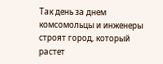Так день за днем комсомольцы и инженеры строят город, который растет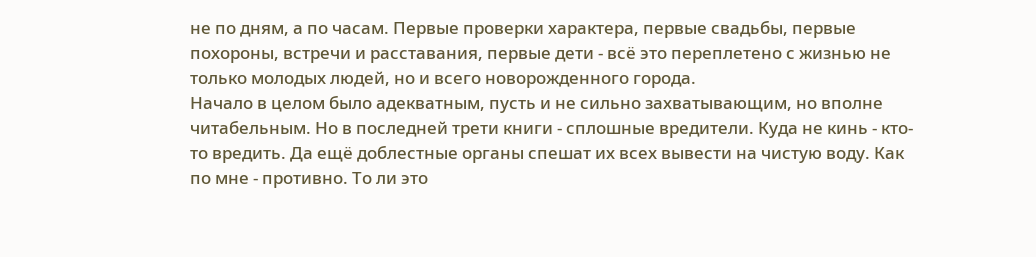не по дням, а по часам. Первые проверки характера, первые свадьбы, первые похороны, встречи и расставания, первые дети - всё это переплетено с жизнью не только молодых людей, но и всего новорожденного города.
Начало в целом было адекватным, пусть и не сильно захватывающим, но вполне читабельным. Но в последней трети книги - сплошные вредители. Куда не кинь - кто-то вредить. Да ещё доблестные органы спешат их всех вывести на чистую воду. Как по мне - противно. То ли это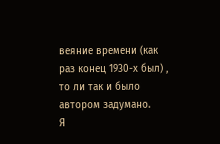веяние времени (как раз конец 1930-х был) , то ли так и было автором задумано.
Я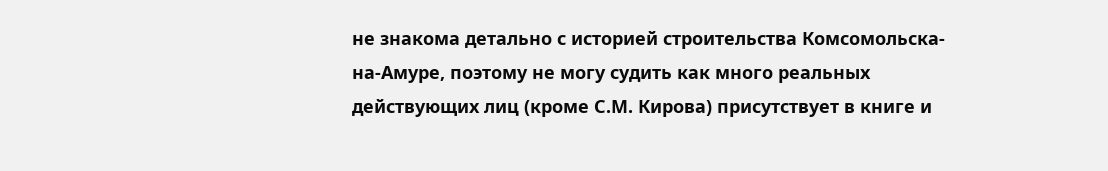не знакома детально с историей строительства Комсомольска-на-Амуре, поэтому не могу судить как много реальных действующих лиц (кроме С.М. Кирова) присутствует в книге и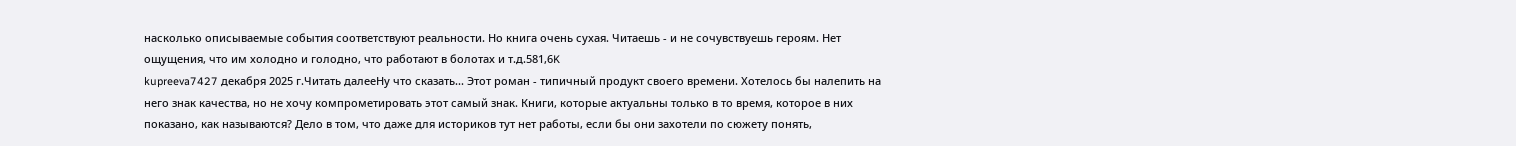насколько описываемые события соответствуют реальности. Но книга очень сухая. Читаешь - и не сочувствуешь героям. Нет ощущения, что им холодно и голодно, что работают в болотах и т.д.581,6K
kupreeva7427 декабря 2025 г.Читать далееНу что сказать... Этот роман - типичный продукт своего времени. Хотелось бы налепить на него знак качества, но не хочу компрометировать этот самый знак. Книги, которые актуальны только в то время, которое в них показано, как называются? Дело в том, что даже для историков тут нет работы, если бы они захотели по сюжету понять,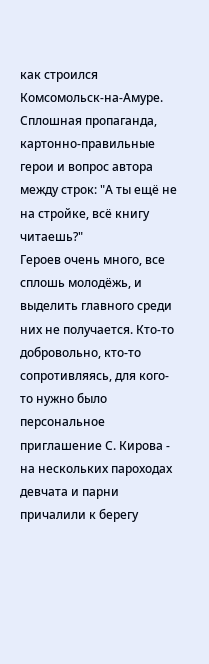как строился Комсомольск-на-Амуре. Сплошная пропаганда, картонно-правильные герои и вопрос автора между строк: "А ты ещё не на стройке, всё книгу читаешь?"
Героев очень много, все сплошь молодёжь, и выделить главного среди них не получается. Кто-то добровольно, кто-то сопротивляясь, для кого-то нужно было персональное приглашение С. Кирова - на нескольких пароходах девчата и парни причалили к берегу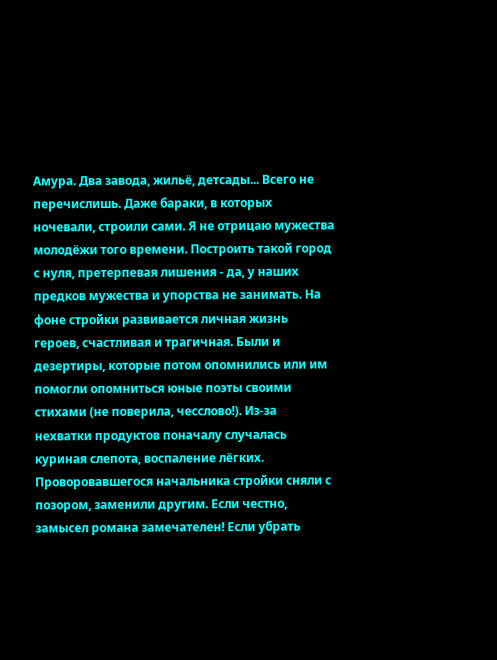Амура. Два завода, жильё, детсады... Всего не перечислишь. Даже бараки, в которых ночевали, строили сами. Я не отрицаю мужества молодёжи того времени. Построить такой город с нуля, претерпевая лишения - да, у наших предков мужества и упорства не занимать. На фоне стройки развивается личная жизнь героев, счастливая и трагичная. Были и дезертиры, которые потом опомнились или им помогли опомниться юные поэты своими стихами (не поверила, чесслово!). Из-за нехватки продуктов поначалу случалась куриная слепота, воспаление лёгких. Проворовавшегося начальника стройки сняли с позором, заменили другим. Если честно, замысел романа замечателен! Если убрать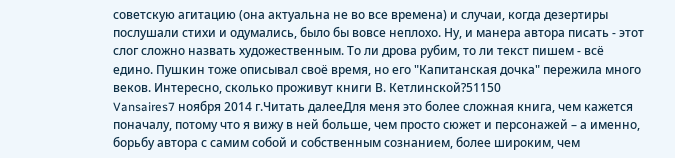советскую агитацию (она актуальна не во все времена) и случаи, когда дезертиры послушали стихи и одумались, было бы вовсе неплохо. Ну, и манера автора писать - этот слог сложно назвать художественным. То ли дрова рубим, то ли текст пишем - всё едино. Пушкин тоже описывал своё время, но его "Капитанская дочка" пережила много веков. Интересно, сколько проживут книги В. Кетлинской?51150
Vansaires7 ноября 2014 г.Читать далееДля меня это более сложная книга, чем кажется поначалу, потому что я вижу в ней больше, чем просто сюжет и персонажей – а именно, борьбу автора с самим собой и собственным сознанием, более широким, чем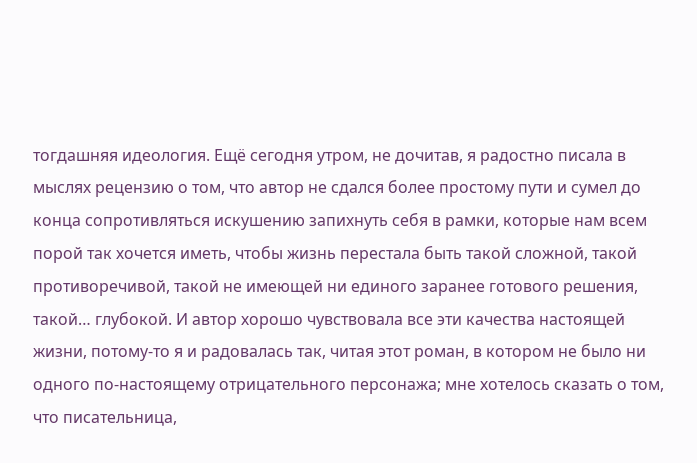тогдашняя идеология. Ещё сегодня утром, не дочитав, я радостно писала в мыслях рецензию о том, что автор не сдался более простому пути и сумел до конца сопротивляться искушению запихнуть себя в рамки, которые нам всем порой так хочется иметь, чтобы жизнь перестала быть такой сложной, такой противоречивой, такой не имеющей ни единого заранее готового решения, такой… глубокой. И автор хорошо чувствовала все эти качества настоящей жизни, потому-то я и радовалась так, читая этот роман, в котором не было ни одного по-настоящему отрицательного персонажа; мне хотелось сказать о том, что писательница,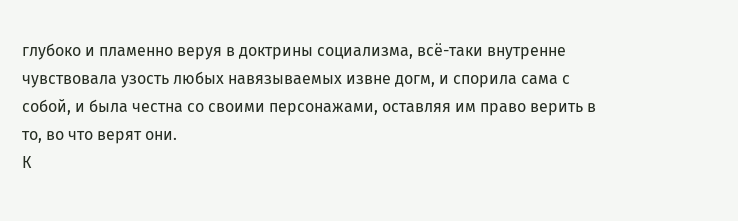глубоко и пламенно веруя в доктрины социализма, всё-таки внутренне чувствовала узость любых навязываемых извне догм, и спорила сама с собой, и была честна со своими персонажами, оставляя им право верить в то, во что верят они.
К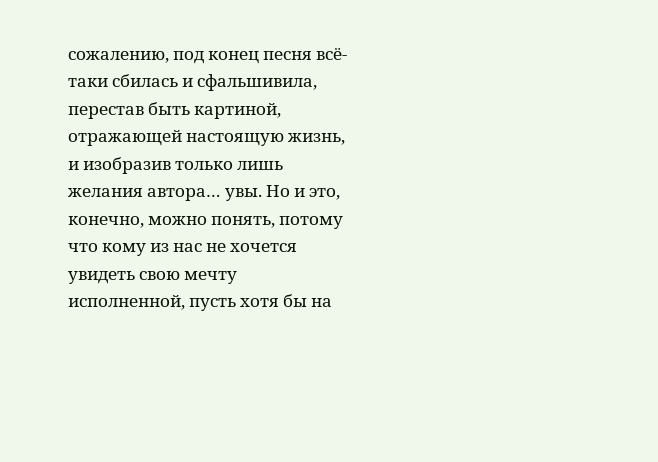сожалению, под конец песня всё-таки сбилась и сфальшивила, перестав быть картиной, отражающей настоящую жизнь, и изобразив только лишь желания автора… увы. Но и это, конечно, можно понять, потому что кому из нас не хочется увидеть свою мечту исполненной, пусть хотя бы на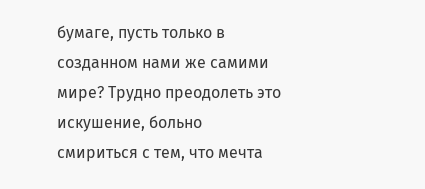бумаге, пусть только в созданном нами же самими мире? Трудно преодолеть это искушение, больно смириться с тем, что мечта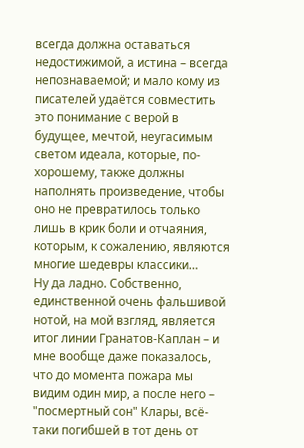всегда должна оставаться недостижимой, а истина – всегда непознаваемой; и мало кому из писателей удаётся совместить это понимание с верой в будущее, мечтой, неугасимым светом идеала, которые, по-хорошему, также должны наполнять произведение, чтобы оно не превратилось только лишь в крик боли и отчаяния, которым, к сожалению, являются многие шедевры классики…
Ну да ладно. Собственно, единственной очень фальшивой нотой, на мой взгляд, является итог линии Гранатов-Каплан – и мне вообще даже показалось, что до момента пожара мы видим один мир, а после него – "посмертный сон" Клары, всё-таки погибшей в тот день от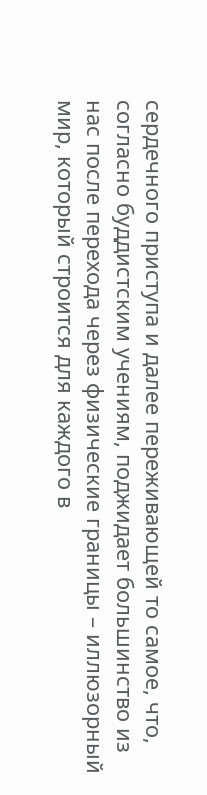сердечного приступа и далее переживающей то самое, что, согласно буддистским учениям, поджидает большинство из нас после перехода через физические границы – иллюзорный мир, который строится для каждого в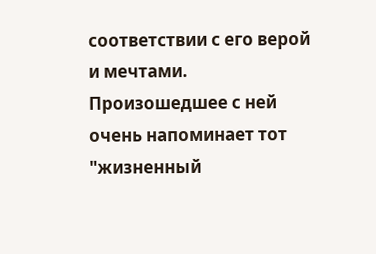соответствии с его верой и мечтами. Произошедшее с ней очень напоминает тот "жизненный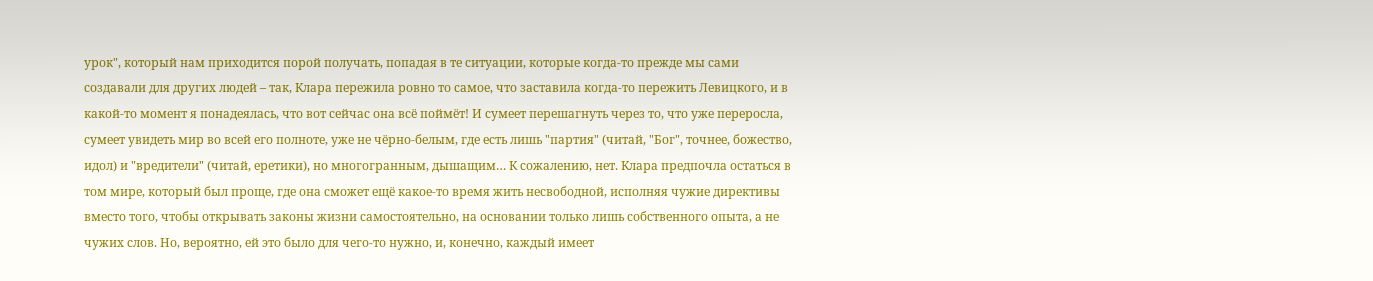урок", который нам приходится порой получать, попадая в те ситуации, которые когда-то прежде мы сами создавали для других людей – так, Клара пережила ровно то самое, что заставила когда-то пережить Левицкого, и в какой-то момент я понадеялась, что вот сейчас она всё поймёт! И сумеет перешагнуть через то, что уже переросла, сумеет увидеть мир во всей его полноте, уже не чёрно-белым, где есть лишь "партия" (читай, "Бог", точнее, божество, идол) и "вредители" (читай, еретики), но многогранным, дышащим… К сожалению, нет. Клара предпочла остаться в том мире, который был проще, где она сможет ещё какое-то время жить несвободной, исполняя чужие директивы вместо того, чтобы открывать законы жизни самостоятельно, на основании только лишь собственного опыта, а не чужих слов. Но, вероятно, ей это было для чего-то нужно, и, конечно, каждый имеет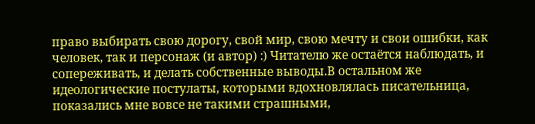право выбирать свою дорогу, свой мир, свою мечту и свои ошибки, как человек, так и персонаж (и автор) :) Читателю же остаётся наблюдать, и сопереживать, и делать собственные выводы.В остальном же идеологические постулаты, которыми вдохновлялась писательница, показались мне вовсе не такими страшными,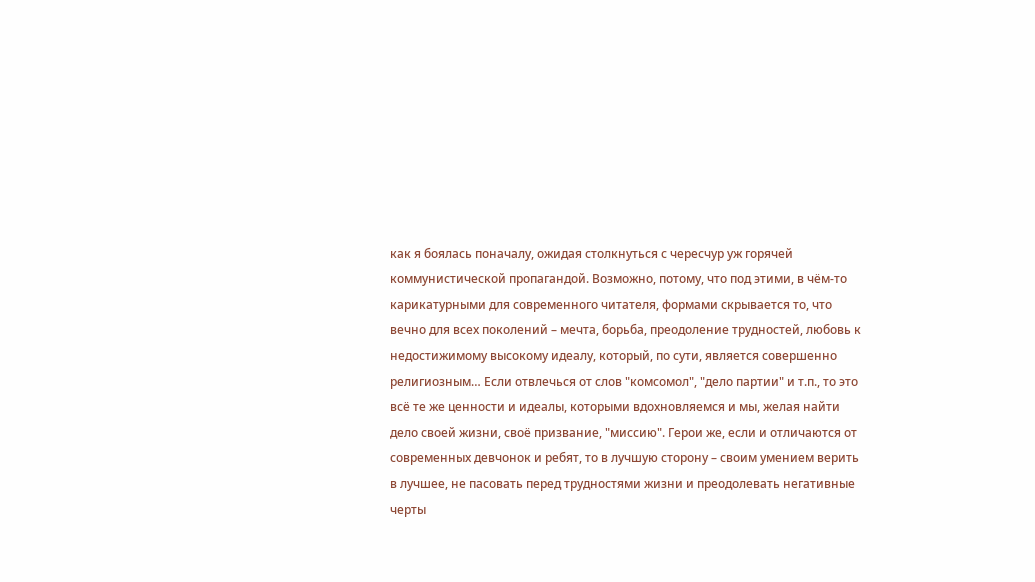как я боялась поначалу, ожидая столкнуться с чересчур уж горячей коммунистической пропагандой. Возможно, потому, что под этими, в чём-то карикатурными для современного читателя, формами скрывается то, что вечно для всех поколений – мечта, борьба, преодоление трудностей, любовь к недостижимому высокому идеалу, который, по сути, является совершенно религиозным… Если отвлечься от слов "комсомол", "дело партии" и т.п., то это всё те же ценности и идеалы, которыми вдохновляемся и мы, желая найти дело своей жизни, своё призвание, "миссию". Герои же, если и отличаются от современных девчонок и ребят, то в лучшую сторону – своим умением верить в лучшее, не пасовать перед трудностями жизни и преодолевать негативные черты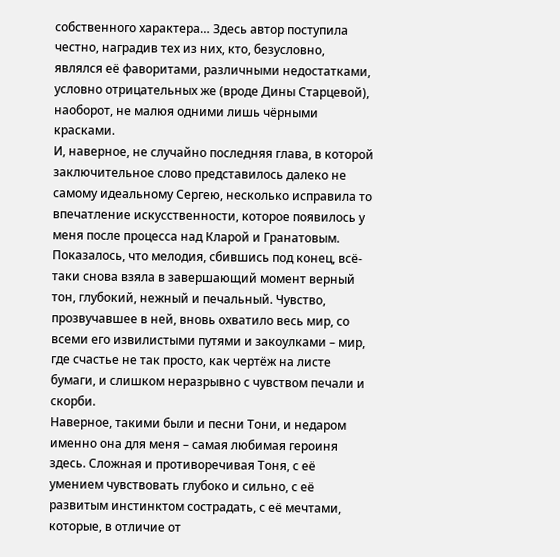собственного характера… Здесь автор поступила честно, наградив тех из них, кто, безусловно, являлся её фаворитами, различными недостатками, условно отрицательных же (вроде Дины Старцевой), наоборот, не малюя одними лишь чёрными красками.
И, наверное, не случайно последняя глава, в которой заключительное слово представилось далеко не самому идеальному Сергею, несколько исправила то впечатление искусственности, которое появилось у меня после процесса над Кларой и Гранатовым. Показалось, что мелодия, сбившись под конец, всё-таки снова взяла в завершающий момент верный тон, глубокий, нежный и печальный. Чувство, прозвучавшее в ней, вновь охватило весь мир, со всеми его извилистыми путями и закоулками – мир, где счастье не так просто, как чертёж на листе бумаги, и слишком неразрывно с чувством печали и скорби.
Наверное, такими были и песни Тони, и недаром именно она для меня – самая любимая героиня здесь. Сложная и противоречивая Тоня, с её умением чувствовать глубоко и сильно, с её развитым инстинктом сострадать, с её мечтами, которые, в отличие от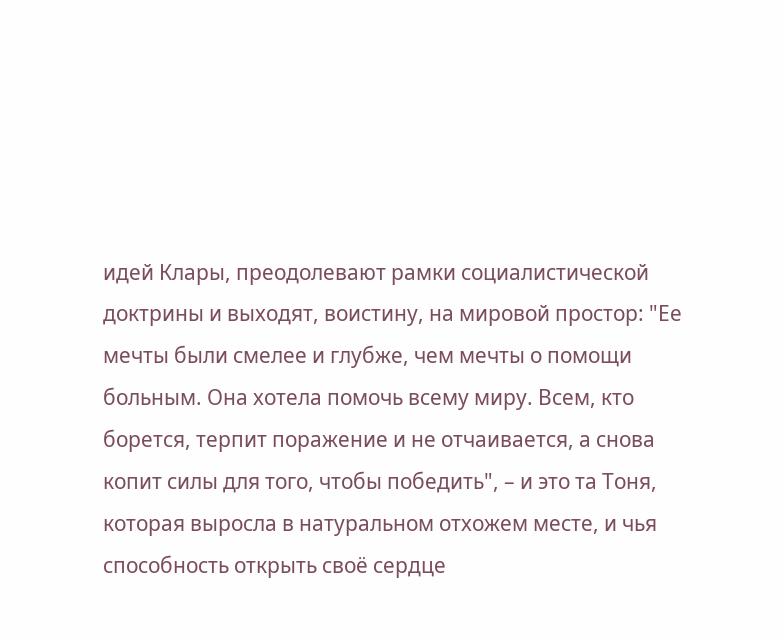идей Клары, преодолевают рамки социалистической доктрины и выходят, воистину, на мировой простор: "Ее мечты были смелее и глубже, чем мечты о помощи больным. Она хотела помочь всему миру. Всем, кто борется, терпит поражение и не отчаивается, а снова копит силы для того, чтобы победить", – и это та Тоня, которая выросла в натуральном отхожем месте, и чья способность открыть своё сердце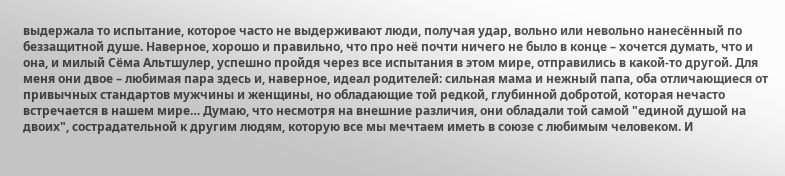выдержала то испытание, которое часто не выдерживают люди, получая удар, вольно или невольно нанесённый по беззащитной душе. Наверное, хорошо и правильно, что про неё почти ничего не было в конце – хочется думать, что и она, и милый Сёма Альтшулер, успешно пройдя через все испытания в этом мире, отправились в какой-то другой. Для меня они двое – любимая пара здесь и, наверное, идеал родителей: сильная мама и нежный папа, оба отличающиеся от привычных стандартов мужчины и женщины, но обладающие той редкой, глубинной добротой, которая нечасто встречается в нашем мире… Думаю, что несмотря на внешние различия, они обладали той самой "единой душой на двоих", сострадательной к другим людям, которую все мы мечтаем иметь в союзе с любимым человеком. И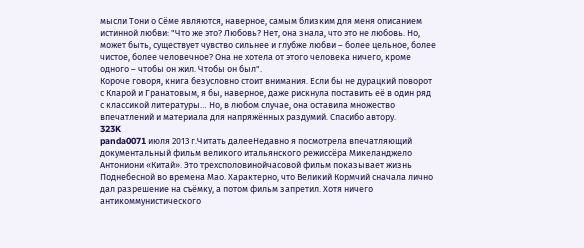мысли Тони о Сёме являются, наверное, самым близким для меня описанием истинной любви: "Что же это? Любовь? Нет, она знала, что это не любовь. Но, может быть, существует чувство сильнее и глубже любви – более цельное, более чистое, более человечное? Она не хотела от этого человека ничего, кроме одного – чтобы он жил. Чтобы он был".
Короче говоря, книга безусловно стоит внимания. Если бы не дурацкий поворот с Кларой и Гранатовым, я бы, наверное, даже рискнула поставить её в один ряд с классикой литературы… Но, в любом случае, она оставила множество впечатлений и материала для напряжённых раздумий. Спасибо автору.
323K
panda0071 июля 2013 г.Читать далееНедавно я посмотрела впечатляющий документальный фильм великого итальянского режиссёра Микеланджело Антониони «Китай». Это трехсполовинойчасовой фильм показывает жизнь Поднебесной во времена Мао. Характерно, что Великий Кормчий сначала лично дал разрешение на съёмку, а потом фильм запретил. Хотя ничего антикоммунистического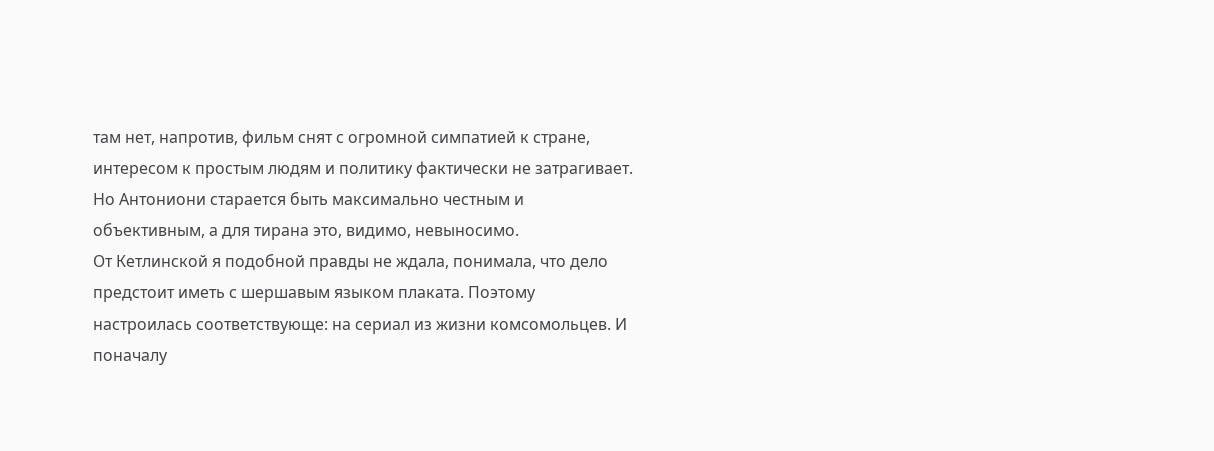там нет, напротив, фильм снят с огромной симпатией к стране, интересом к простым людям и политику фактически не затрагивает. Но Антониони старается быть максимально честным и объективным, а для тирана это, видимо, невыносимо.
От Кетлинской я подобной правды не ждала, понимала, что дело предстоит иметь с шершавым языком плаката. Поэтому настроилась соответствующе: на сериал из жизни комсомольцев. И поначалу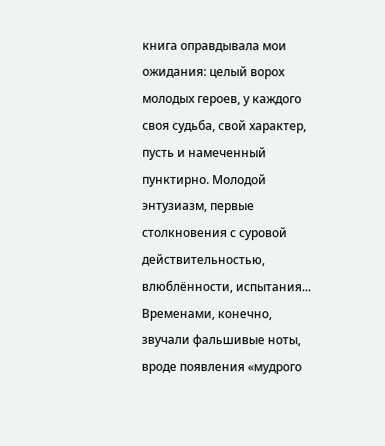книга оправдывала мои ожидания: целый ворох молодых героев, у каждого своя судьба, свой характер, пусть и намеченный пунктирно. Молодой энтузиазм, первые столкновения с суровой действительностью, влюблённости, испытания... Временами, конечно, звучали фальшивые ноты, вроде появления «мудрого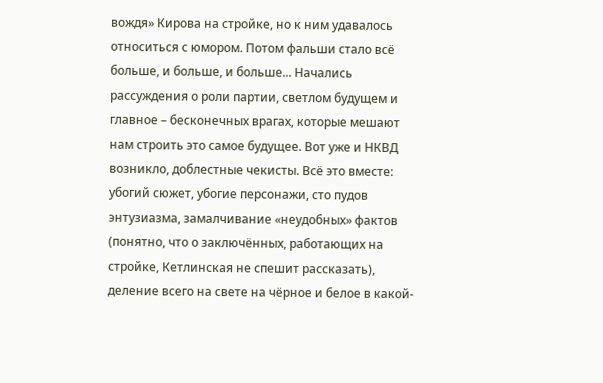вождя» Кирова на стройке, но к ним удавалось относиться с юмором. Потом фальши стало всё больше, и больше, и больше... Начались рассуждения о роли партии, светлом будущем и главное – бесконечных врагах, которые мешают нам строить это самое будущее. Вот уже и НКВД возникло, доблестные чекисты. Всё это вместе: убогий сюжет, убогие персонажи, сто пудов энтузиазма, замалчивание «неудобных» фактов (понятно, что о заключённых, работающих на стройке, Кетлинская не спешит рассказать), деление всего на свете на чёрное и белое в какой-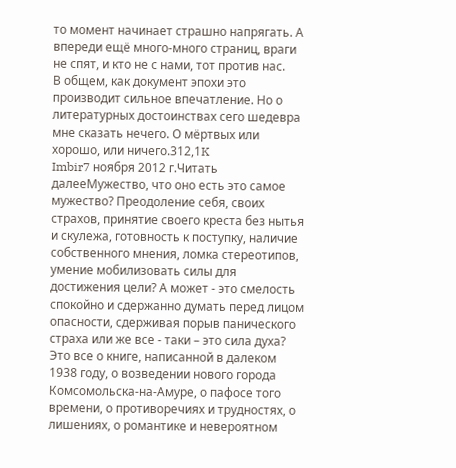то момент начинает страшно напрягать. А впереди ещё много-много страниц, враги не спят, и кто не с нами, тот против нас.
В общем, как документ эпохи это производит сильное впечатление. Но о литературных достоинствах сего шедевра мне сказать нечего. О мёртвых или хорошо, или ничего.312,1K
Imbir7 ноября 2012 г.Читать далееМужество, что оно есть это самое мужество? Преодоление себя, своих страхов, принятие своего креста без нытья и скулежа, готовность к поступку, наличие собственного мнения, ломка стереотипов, умение мобилизовать силы для достижения цели? А может - это смелость спокойно и сдержанно думать перед лицом опасности, сдерживая порыв панического страха или же все - таки – это сила духа?
Это все о книге, написанной в далеком 1938 году, о возведении нового города Комсомольска-на-Амуре, о пафосе того времени, о противоречиях и трудностях, о лишениях, о романтике и невероятном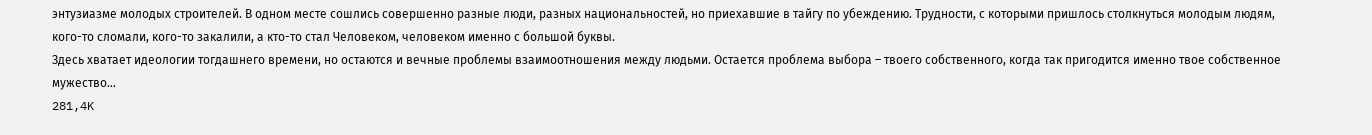энтузиазме молодых строителей. В одном месте сошлись совершенно разные люди, разных национальностей, но приехавшие в тайгу по убеждению. Трудности, с которыми пришлось столкнуться молодым людям, кого-то сломали, кого-то закалили, а кто-то стал Человеком, человеком именно с большой буквы.
Здесь хватает идеологии тогдашнего времени, но остаются и вечные проблемы взаимоотношения между людьми. Остается проблема выбора – твоего собственного, когда так пригодится именно твое собственное мужество…
281,4K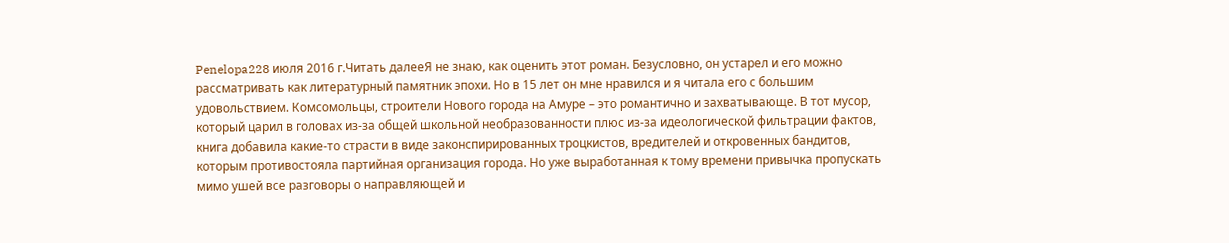Penelopa228 июля 2016 г.Читать далееЯ не знаю, как оценить этот роман. Безусловно, он устарел и его можно рассматривать как литературный памятник эпохи. Но в 15 лет он мне нравился и я читала его с большим удовольствием. Комсомольцы, строители Нового города на Амуре – это романтично и захватывающе. В тот мусор, который царил в головах из-за общей школьной необразованности плюс из-за идеологической фильтрации фактов, книга добавила какие-то страсти в виде законспирированных троцкистов, вредителей и откровенных бандитов, которым противостояла партийная организация города. Но уже выработанная к тому времени привычка пропускать мимо ушей все разговоры о направляющей и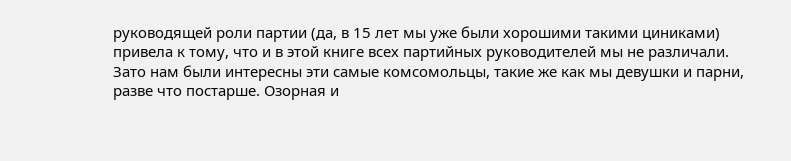руководящей роли партии (да, в 15 лет мы уже были хорошими такими циниками) привела к тому, что и в этой книге всех партийных руководителей мы не различали. Зато нам были интересны эти самые комсомольцы, такие же как мы девушки и парни, разве что постарше. Озорная и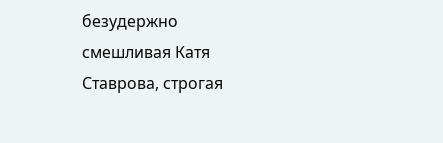безудержно смешливая Катя Ставрова, строгая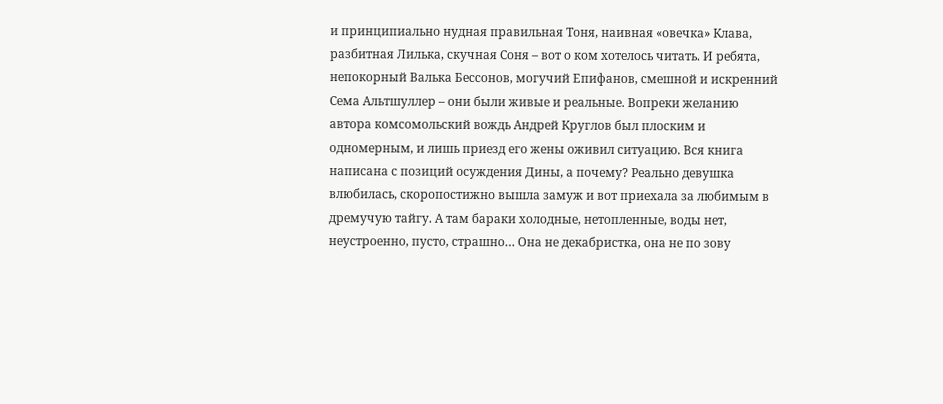и принципиально нудная правильная Тоня, наивная «овечка» Клава, разбитная Лилька, скучная Соня – вот о ком хотелось читать. И ребята, непокорный Валька Бессонов, могучий Епифанов, смешной и искренний Сема Альтшуллер – они были живые и реальные. Вопреки желанию автора комсомольский вождь Андрей Круглов был плоским и одномерным, и лишь приезд его жены оживил ситуацию. Вся книга написана с позиций осуждения Дины, а почему? Реально девушка влюбилась, скоропостижно вышла замуж и вот приехала за любимым в дремучую тайгу. А там бараки холодные, нетопленные, воды нет, неустроенно, пусто, страшно… Она не декабристка, она не по зову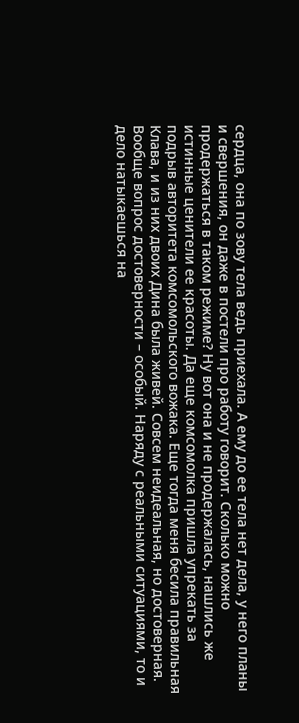сердца, она по зову тела ведь приехала. А ему до ее тела нет дела, у него планы и свершения, он даже в постели про работу говорит. Сколько можно продержаться в таком режиме? Ну вот она и не продержалась, нашлись же истинные ценители ее красоты. Да еще комсомолка пришла упрекать за подрыв авторитета комсомольского вожака. Еще тогда меня бесила правильная Клава, и из них двоих Дина была живей. Совсем неидеальная, но достоверная. Вообще вопрос достоверности – особый. Наряду с реальными ситуациями, то и дело натыкаешься на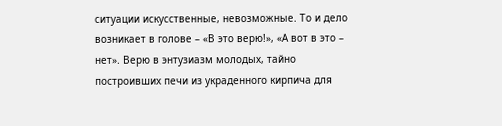ситуации искусственные, невозможные. То и дело возникает в голове – «В это верю!», «А вот в это – нет». Верю в энтузиазм молодых, тайно построивших печи из украденного кирпича для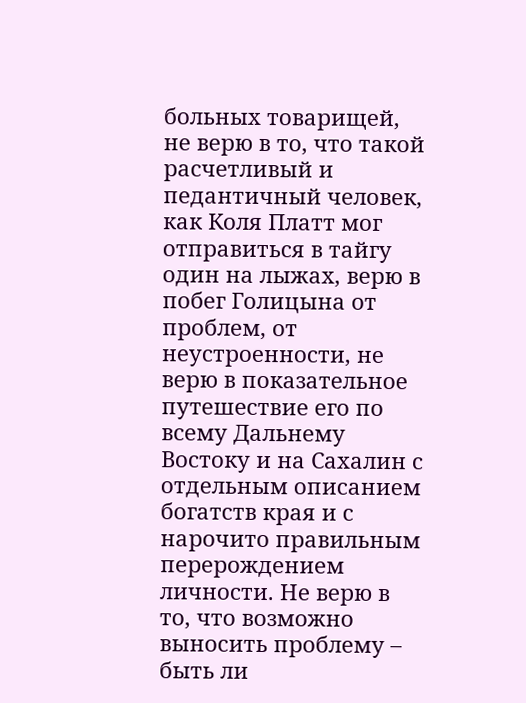больных товарищей, не верю в то, что такой расчетливый и педантичный человек, как Коля Платт мог отправиться в тайгу один на лыжах, верю в побег Голицына от проблем, от неустроенности, не верю в показательное путешествие его по всему Дальнему Востоку и на Сахалин с отдельным описанием богатств края и с нарочито правильным перерождением личности. Не верю в то, что возможно выносить проблему – быть ли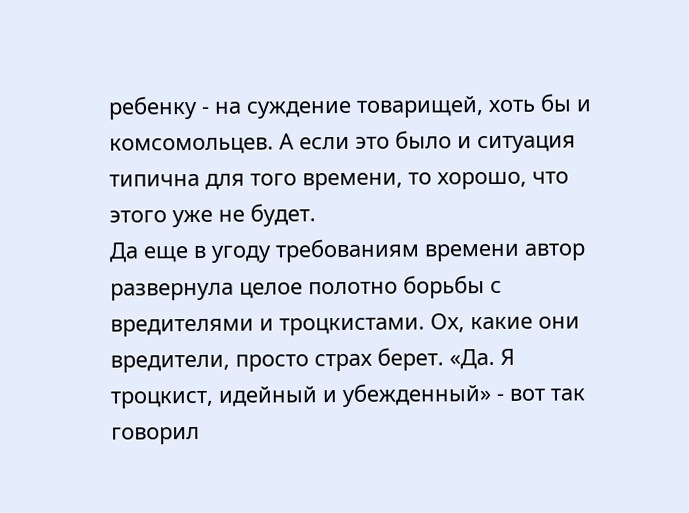ребенку - на суждение товарищей, хоть бы и комсомольцев. А если это было и ситуация типична для того времени, то хорошо, что этого уже не будет.
Да еще в угоду требованиям времени автор развернула целое полотно борьбы с вредителями и троцкистами. Ох, какие они вредители, просто страх берет. «Да. Я троцкист, идейный и убежденный» - вот так говорил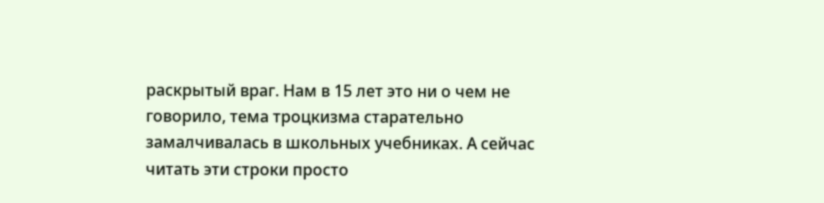раскрытый враг. Нам в 15 лет это ни о чем не говорило, тема троцкизма старательно замалчивалась в школьных учебниках. А сейчас читать эти строки просто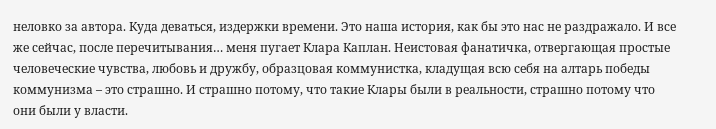неловко за автора. Куда деваться, издержки времени. Это наша история, как бы это нас не раздражало. И все же сейчас, после перечитывания… меня пугает Клара Каплан. Неистовая фанатичка, отвергающая простые человеческие чувства, любовь и дружбу, образцовая коммунистка, кладущая всю себя на алтарь победы коммунизма – это страшно. И страшно потому, что такие Клары были в реальности, страшно потому что они были у власти.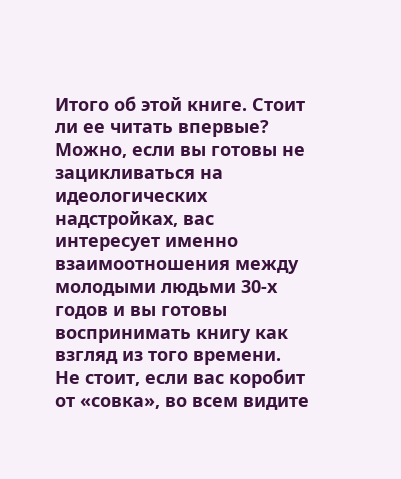Итого об этой книге. Стоит ли ее читать впервые? Можно, если вы готовы не зацикливаться на идеологических надстройках, вас интересует именно взаимоотношения между молодыми людьми 30-х годов и вы готовы воспринимать книгу как взгляд из того времени. Не стоит, если вас коробит от «совка», во всем видите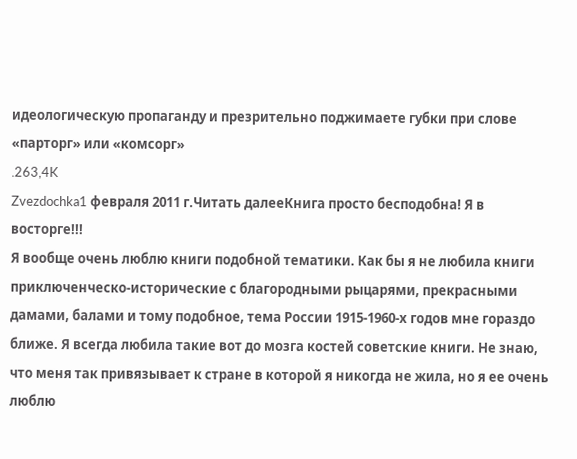идеологическую пропаганду и презрительно поджимаете губки при слове «парторг» или «комсорг»
.263,4K
Zvezdochka1 февраля 2011 г.Читать далееКнига просто бесподобна! Я в восторге!!!
Я вообще очень люблю книги подобной тематики. Как бы я не любила книги приключенческо-исторические с благородными рыцарями, прекрасными дамами, балами и тому подобное, тема России 1915-1960-х годов мне гораздо ближе. Я всегда любила такие вот до мозга костей советские книги. Не знаю, что меня так привязывает к стране в которой я никогда не жила, но я ее очень люблю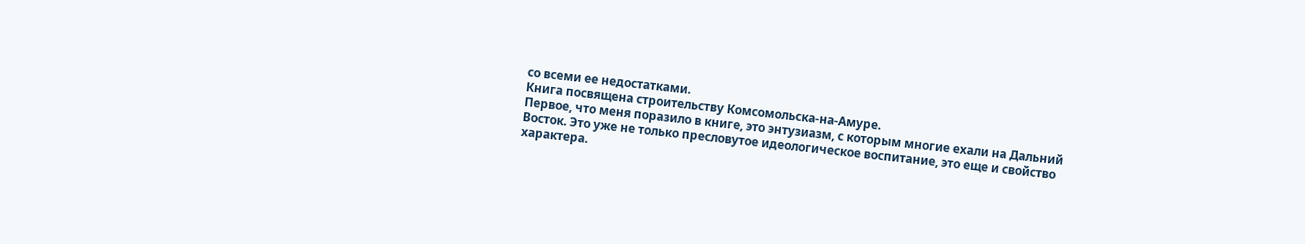со всеми ее недостатками.
Книга посвящена строительству Комсомольска-на-Амуре.
Первое, что меня поразило в книге, это энтузиазм, с которым многие ехали на Дальний Восток. Это уже не только пресловутое идеологическое воспитание, это еще и свойство характера.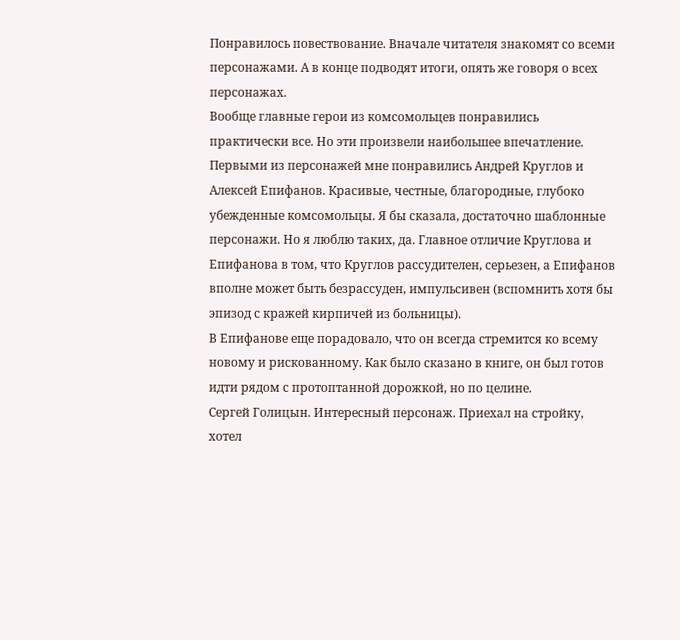Понравилось повествование. Вначале читателя знакомят со всеми персонажами. А в конце подводят итоги, опять же говоря о всех персонажах.
Вообще главные герои из комсомольцев понравились практически все. Но эти произвели наибольшее впечатление.
Первыми из персонажей мне понравились Андрей Круглов и Алексей Епифанов. Красивые, честные, благородные, глубоко убежденные комсомольцы. Я бы сказала, достаточно шаблонные персонажи. Но я люблю таких, да. Главное отличие Круглова и Епифанова в том, что Круглов рассудителен, серьезен, а Епифанов вполне может быть безрассуден, импульсивен (вспомнить хотя бы эпизод с кражей кирпичей из больницы).
В Епифанове еще порадовало, что он всегда стремится ко всему новому и рискованному. Как было сказано в книге, он был готов идти рядом с протоптанной дорожкой, но по целине.
Сергей Голицын. Интересный персонаж. Приехал на стройку, хотел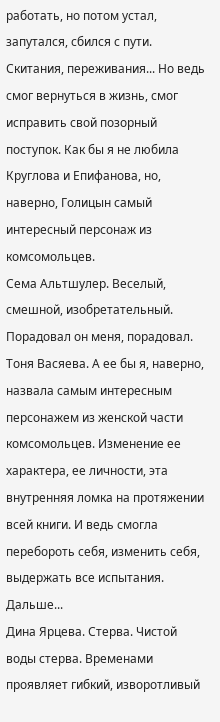работать, но потом устал, запутался, сбился с пути. Скитания, переживания... Но ведь смог вернуться в жизнь, смог исправить свой позорный поступок. Как бы я не любила Круглова и Епифанова, но, наверно, Голицын самый интересный персонаж из комсомольцев.
Сема Альтшулер. Веселый, смешной, изобретательный. Порадовал он меня, порадовал.
Тоня Васяева. А ее бы я, наверно, назвала самым интересным персонажем из женской части комсомольцев. Изменение ее характера, ее личности, эта внутренняя ломка на протяжении всей книги. И ведь смогла перебороть себя, изменить себя, выдержать все испытания.
Дальше...
Дина Ярцева. Стерва. Чистой воды стерва. Временами проявляет гибкий, изворотливый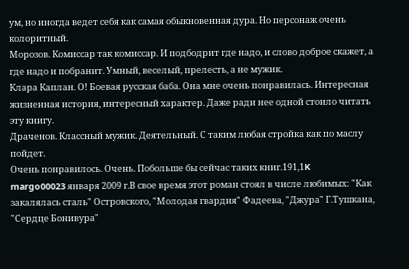ум, но иногда ведет себя как самая обыкновенная дура. Но персонаж очень колоритный.
Морозов. Комиссар так комиссар. И подбодрит где надо, и слово доброе скажет, а где надо и побранит. Умный, веселый, прелесть, а не мужик.
Клара Каплан. О! Боевая русская баба. Она мне очень понравилась. Интересная жизненная история, интересный характер. Даже ради нее одной стоило читать эту книгу.
Драченов. Классный мужик. Деятельный. С таким любая стройка как по маслу пойдет.
Очень понравилось. Очень. Побольше бы сейчас таких книг.191,1K
margo00023 января 2009 г.В свое время этот роман стоял в числе любимых: "Как закалялась сталь" Островского, "Молодая гвардия" Фадеева, "Джура" Г.Тушкана, "Сердце Бонивура"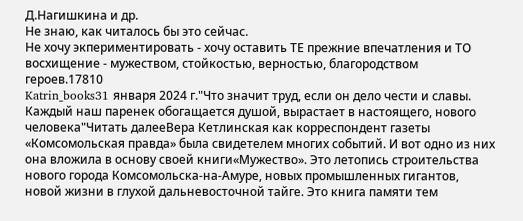Д.Нагишкина и др.
Не знаю, как читалось бы это сейчас.
Не хочу экпериментировать - хочу оставить ТЕ прежние впечатления и ТО восхищение - мужеством, стойкостью, верностью, благородством героев.17810
Katrin_books31 января 2024 г."Что значит труд, если он дело чести и славы. Каждый наш паренек обогащается душой, вырастает в настоящего, нового человека"Читать далееВера Кетлинская как корреспондент газеты «Комсомольская правда» была свидетелем многих событий. И вот одно из них она вложила в основу своей книги«Мужество». Это летопись строительства нового города Комсомольска-на-Амуре, новых промышленных гигантов, новой жизни в глухой дальневосточной тайге. Это книга памяти тем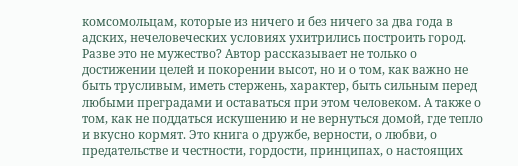комсомольцам, которые из ничего и без ничего за два года в адских, нечеловеческих условиях ухитрились построить город. Разве это не мужество? Автор рассказывает не только о достижении целей и покорении высот, но и о том, как важно не быть трусливым, иметь стержень, характер, быть сильным перед любыми преградами и оставаться при этом человеком. А также о том, как не поддаться искушению и не вернуться домой, где тепло и вкусно кормят. Это книга о дружбе, верности, о любви, о предательстве и честности, гордости, принципах, о настоящих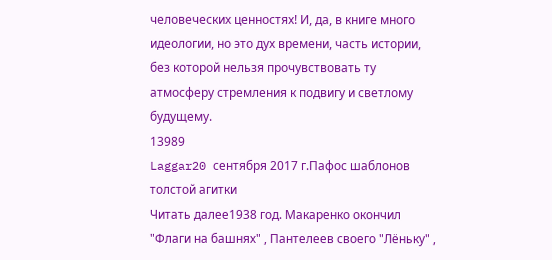человеческих ценностях! И, да, в книге много идеологии, но это дух времени, часть истории, без которой нельзя прочувствовать ту атмосферу стремления к подвигу и светлому будущему.
13989
Laggar20 сентября 2017 г.Пафос шаблонов толстой агитки
Читать далее1938 год. Макаренко окончил "Флаги на башнях" , Пантелеев своего "Лёньку" ,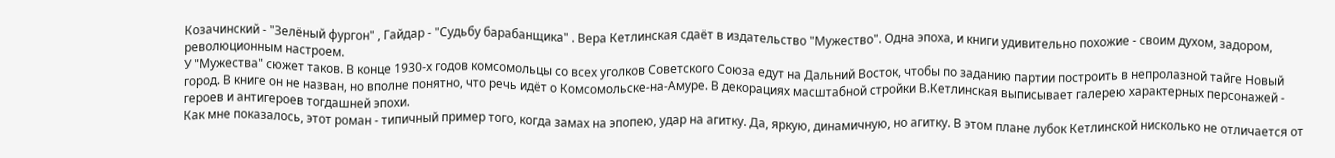Козачинский - "Зелёный фургон" , Гайдар - "Судьбу барабанщика" . Вера Кетлинская сдаёт в издательство "Мужество". Одна эпоха, и книги удивительно похожие - своим духом, задором, революционным настроем.
У "Мужества" сюжет таков. В конце 1930-х годов комсомольцы со всех уголков Советского Союза едут на Дальний Восток, чтобы по заданию партии построить в непролазной тайге Новый город. В книге он не назван, но вполне понятно, что речь идёт о Комсомольске-на-Амуре. В декорациях масштабной стройки В.Кетлинская выписывает галерею характерных персонажей - героев и антигероев тогдашней эпохи.
Как мне показалось, этот роман - типичный пример того, когда замах на эпопею, удар на агитку. Да, яркую, динамичную, но агитку. В этом плане лубок Кетлинской нисколько не отличается от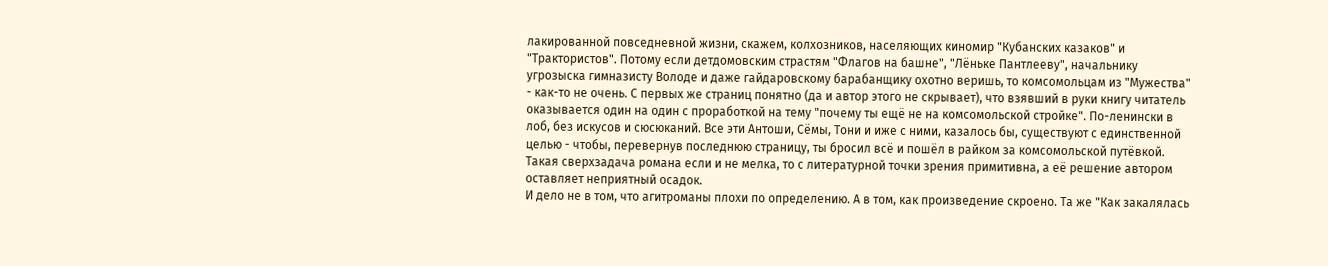лакированной повседневной жизни, скажем, колхозников, населяющих киномир "Кубанских казаков" и "Трактористов". Потому если детдомовским страстям "Флагов на башне", "Лёньке Пантлееву", начальнику угрозыска гимназисту Володе и даже гайдаровскому барабанщику охотно веришь, то комсомольцам из "Мужества" - как-то не очень. С первых же страниц понятно (да и автор этого не скрывает), что взявший в руки книгу читатель оказывается один на один с проработкой на тему "почему ты ещё не на комсомольской стройке". По-ленински в лоб, без искусов и сюсюканий. Все эти Антоши, Сёмы, Тони и иже с ними, казалось бы, существуют с единственной целью - чтобы, перевернув последнюю страницу, ты бросил всё и пошёл в райком за комсомольской путёвкой. Такая сверхзадача романа если и не мелка, то с литературной точки зрения примитивна, а её решение автором оставляет неприятный осадок.
И дело не в том, что агитроманы плохи по определению. А в том, как произведение скроено. Та же "Как закалялась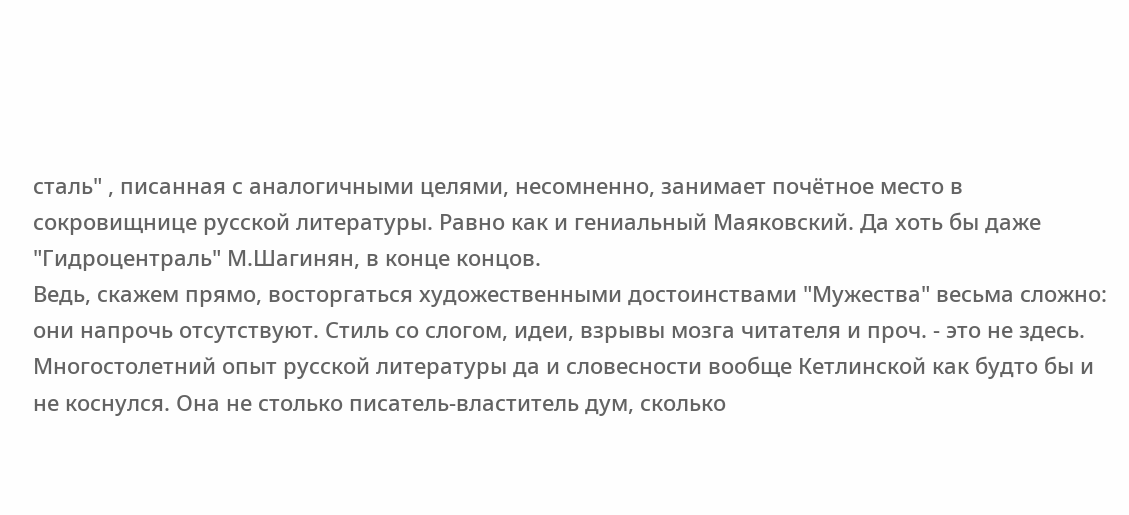сталь" , писанная с аналогичными целями, несомненно, занимает почётное место в сокровищнице русской литературы. Равно как и гениальный Маяковский. Да хоть бы даже "Гидроцентраль" М.Шагинян, в конце концов.
Ведь, скажем прямо, восторгаться художественными достоинствами "Мужества" весьма сложно: они напрочь отсутствуют. Стиль со слогом, идеи, взрывы мозга читателя и проч. - это не здесь. Многостолетний опыт русской литературы да и словесности вообще Кетлинской как будто бы и не коснулся. Она не столько писатель-властитель дум, сколько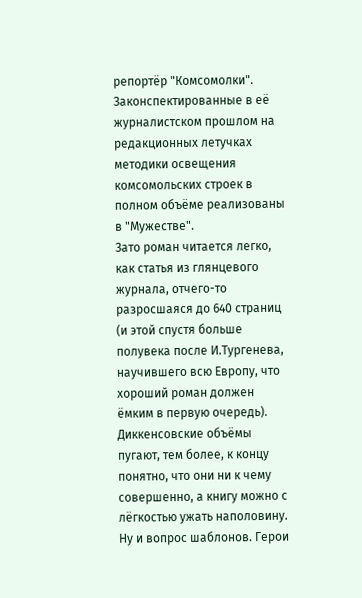репортёр "Комсомолки". Законспектированные в её журналистском прошлом на редакционных летучках методики освещения комсомольских строек в полном объёме реализованы в "Мужестве".
Зато роман читается легко, как статья из глянцевого журнала, отчего-то разросшаяся до 640 страниц (и этой спустя больше полувека после И.Тургенева, научившего всю Европу, что хороший роман должен ёмким в первую очередь). Диккенсовские объёмы пугают, тем более, к концу понятно, что они ни к чему совершенно, а книгу можно с лёгкостью ужать наполовину.
Ну и вопрос шаблонов. Герои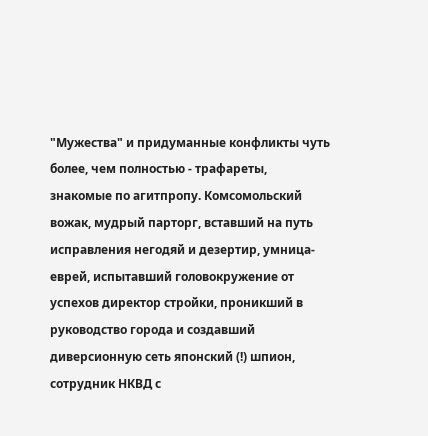"Мужества" и придуманные конфликты чуть более, чем полностью - трафареты, знакомые по агитпропу. Комсомольский вожак, мудрый парторг, вставший на путь исправления негодяй и дезертир, умница-еврей, испытавший головокружение от успехов директор стройки, проникший в руководство города и создавший диверсионную сеть японский (!) шпион, сотрудник НКВД с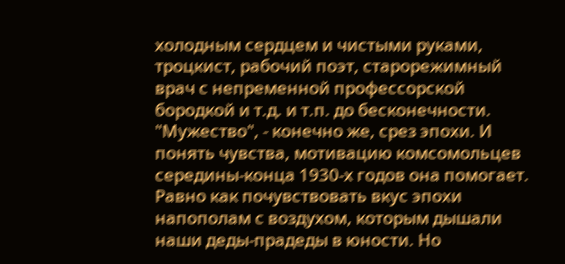холодным сердцем и чистыми руками, троцкист, рабочий поэт, старорежимный врач с непременной профессорской бородкой и т.д. и т.п. до бесконечности.
"Мужество", - конечно же, срез эпохи. И понять чувства, мотивацию комсомольцев середины-конца 1930-х годов она помогает. Равно как почувствовать вкус эпохи напополам с воздухом, которым дышали наши деды-прадеды в юности. Но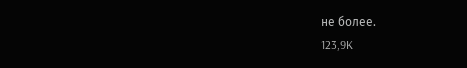не более.
123,9K